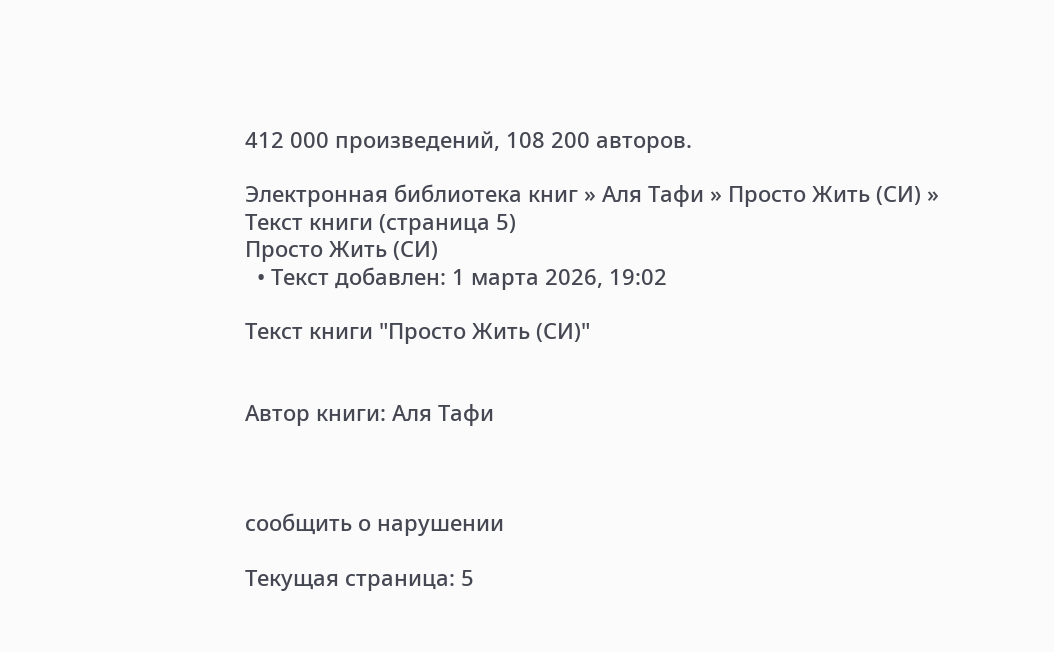412 000 произведений, 108 200 авторов.

Электронная библиотека книг » Аля Тафи » Просто Жить (СИ) » Текст книги (страница 5)
Просто Жить (СИ)
  • Текст добавлен: 1 марта 2026, 19:02

Текст книги "Просто Жить (СИ)"


Автор книги: Аля Тафи



сообщить о нарушении

Текущая страница: 5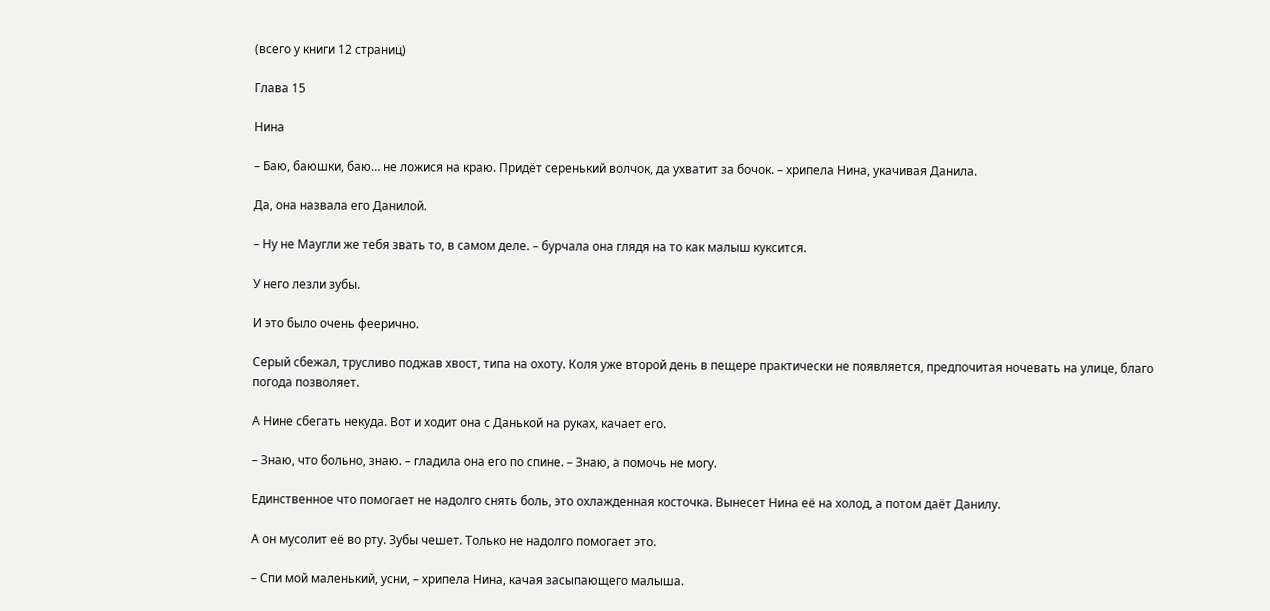(всего у книги 12 страниц)

Глава 15

Нина

– Баю, баюшки, баю… не ложися на краю. Придёт серенький волчок, да ухватит за бочок. – хрипела Нина, укачивая Данила.

Да, она назвала его Данилой.

– Ну не Маугли же тебя звать то, в самом деле. – бурчала она глядя на то как малыш куксится.

У него лезли зубы.

И это было очень феерично.

Серый сбежал, трусливо поджав хвост, типа на охоту. Коля уже второй день в пещере практически не появляется, предпочитая ночевать на улице, благо погода позволяет.

А Нине сбегать некуда. Вот и ходит она с Данькой на руках, качает его.

– Знаю, что больно, знаю. – гладила она его по спине. – Знаю, а помочь не могу.

Единственное что помогает не надолго снять боль, это охлажденная косточка. Вынесет Нина её на холод, а потом даёт Данилу.

А он мусолит её во рту. Зубы чешет. Только не надолго помогает это.

– Спи мой маленький, усни, – хрипела Нина, качая засыпающего малыша.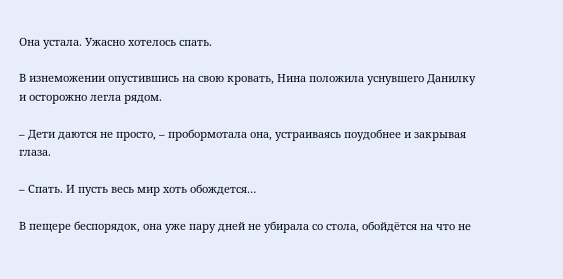Она устала. Ужасно хотелось спать.

В изнеможении опустившись на свою кровать, Нина положила уснувшего Данилку и осторожно легла рядом.

– Дети даются не просто, – пробормотала она, устраиваясь поудобнее и закрывая глаза.

– Спать. И пусть весь мир хоть обождется…

В пещере беспорядок, она уже пару дней не убирала со стола, обойдётся на что не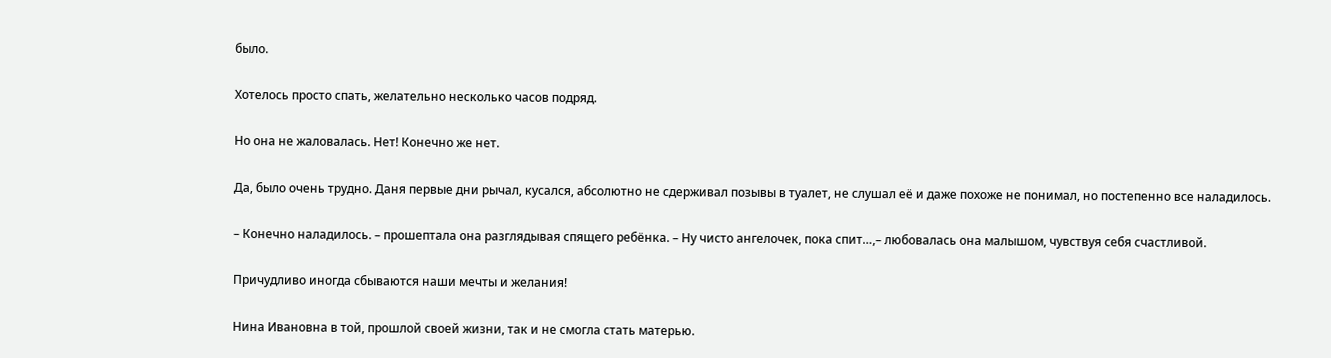было.

Хотелось просто спать, желательно несколько часов подряд.

Но она не жаловалась. Нет! Конечно же нет.

Да, было очень трудно. Даня первые дни рычал, кусался, абсолютно не сдерживал позывы в туалет, не слушал её и даже похоже не понимал, но постепенно все наладилось.

– Конечно наладилось. – прошептала она разглядывая спящего ребёнка. – Ну чисто ангелочек, пока спит…,– любовалась она малышом, чувствуя себя счастливой.

Причудливо иногда сбываются наши мечты и желания!

Нина Ивановна в той, прошлой своей жизни, так и не смогла стать матерью.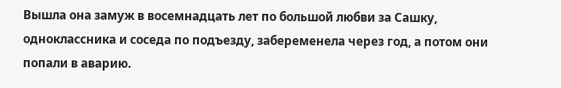Вышла она замуж в восемнадцать лет по большой любви за Сашку, одноклассника и соседа по подъезду, забеременела через год, а потом они попали в аварию.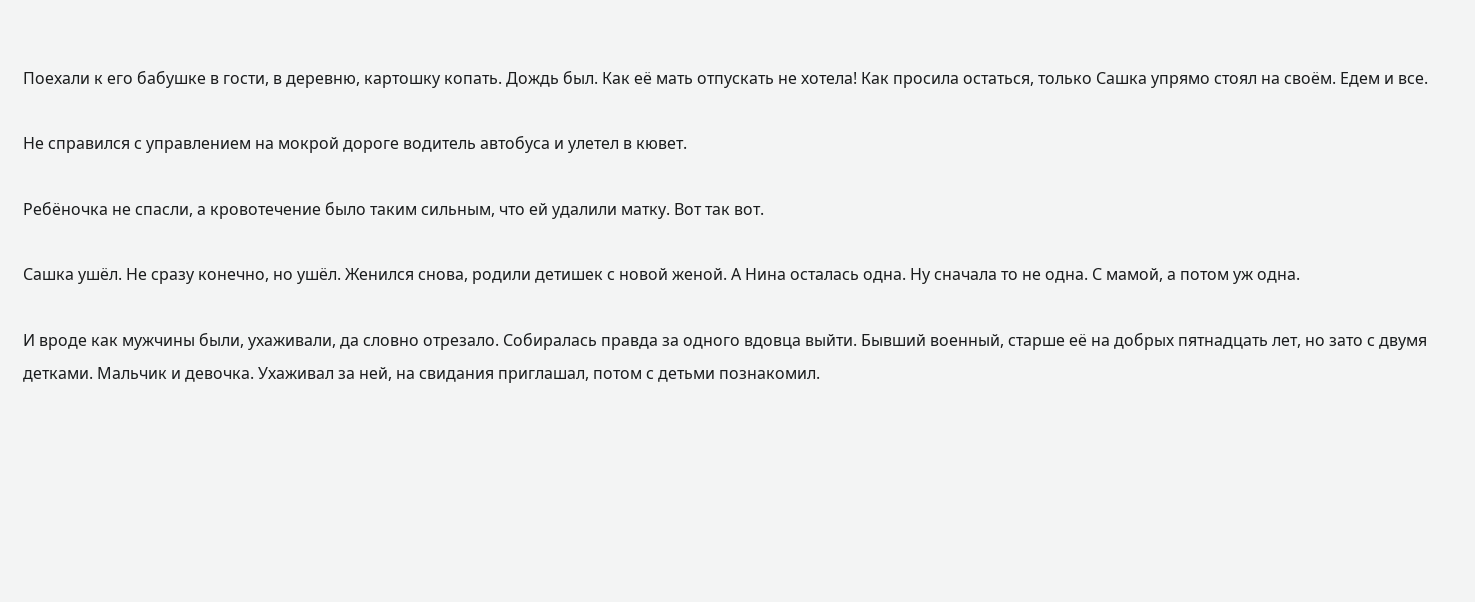Поехали к его бабушке в гости, в деревню, картошку копать. Дождь был. Как её мать отпускать не хотела! Как просила остаться, только Сашка упрямо стоял на своём. Едем и все.

Не справился с управлением на мокрой дороге водитель автобуса и улетел в кювет.

Ребёночка не спасли, а кровотечение было таким сильным, что ей удалили матку. Вот так вот.

Сашка ушёл. Не сразу конечно, но ушёл. Женился снова, родили детишек с новой женой. А Нина осталась одна. Ну сначала то не одна. С мамой, а потом уж одна.

И вроде как мужчины были, ухаживали, да словно отрезало. Собиралась правда за одного вдовца выйти. Бывший военный, старше её на добрых пятнадцать лет, но зато с двумя детками. Мальчик и девочка. Ухаживал за ней, на свидания приглашал, потом с детьми познакомил.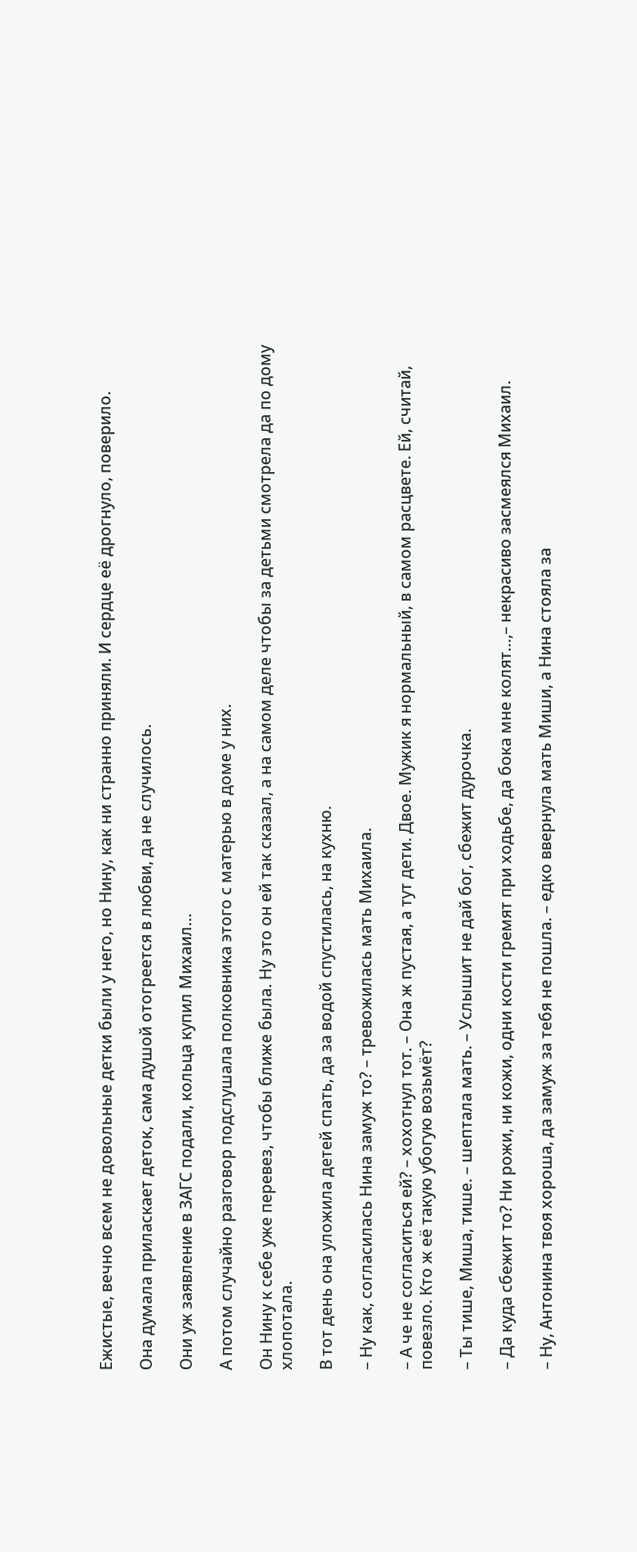Ежистые, вечно всем не довольные детки были у него, но Нину, как ни странно приняли. И сердце её дрогнуло, поверило.

Она думала приласкает деток, сама душой отогреется в любви, да не случилось.

Они уж заявление в ЗАГС подали, кольца купил Михаил…

А потом случайно разговор подслушала полковника этого с матерью в доме у них.

Он Нину к себе уже перевез, чтобы ближе была. Ну это он ей так сказал, а на самом деле чтобы за детьми смотрела да по дому хлопотала.

В тот день она уложила детей спать, да за водой спустилась, на кухню.

– Ну как, согласилась Нина замуж то? – тревожилась мать Михаила.

– А че не согласиться ей? – хохотнул тот. – Она ж пустая, а тут дети. Двое. Мужик я нормальный, в самом расцвете. Ей, считай, повезло. Кто ж её такую убогую возьмёт?

– Ты тише, Миша, тише. – шептала мать. – Услышит не дай бог, сбежит дурочка.

– Да куда сбежит то? Ни рожи, ни кожи, одни кости гремят при ходьбе, да бока мне колят…,– некрасиво засмеялся Михаил.

– Ну, Антонина твоя хороша, да замуж за тебя не пошла. – едко ввернула мать Миши, а Нина стояла за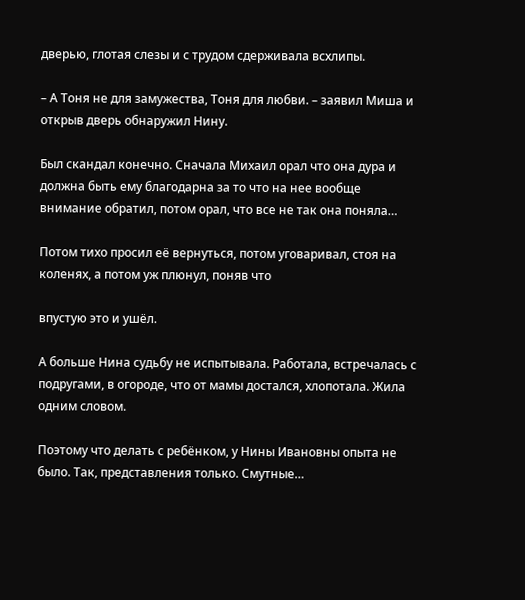дверью, глотая слезы и с трудом сдерживала всхлипы.

– А Тоня не для замужества, Тоня для любви. – заявил Миша и открыв дверь обнаружил Нину.

Был скандал конечно. Сначала Михаил орал что она дура и должна быть ему благодарна за то что на нее вообще внимание обратил, потом орал, что все не так она поняла…

Потом тихо просил её вернуться, потом уговаривал, стоя на коленях, а потом уж плюнул, поняв что

впустую это и ушёл.

А больше Нина судьбу не испытывала. Работала, встречалась с подругами, в огороде, что от мамы достался, хлопотала. Жила одним словом.

Поэтому что делать с ребёнком, у Нины Ивановны опыта не было. Так, представления только. Смутные…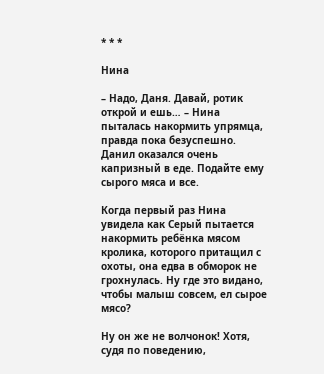* * *

Нина

– Надо, Даня. Давай, ротик открой и ешь… – Нина пыталась накормить упрямца, правда пока безуспешно. Данил оказался очень капризный в еде. Подайте ему сырого мяса и все.

Когда первый раз Нина увидела как Серый пытается накормить ребёнка мясом кролика, которого притащил с охоты, она едва в обморок не грохнулась. Ну где это видано, чтобы малыш совсем, ел сырое мясо?

Ну он же не волчонок! Хотя, судя по поведению,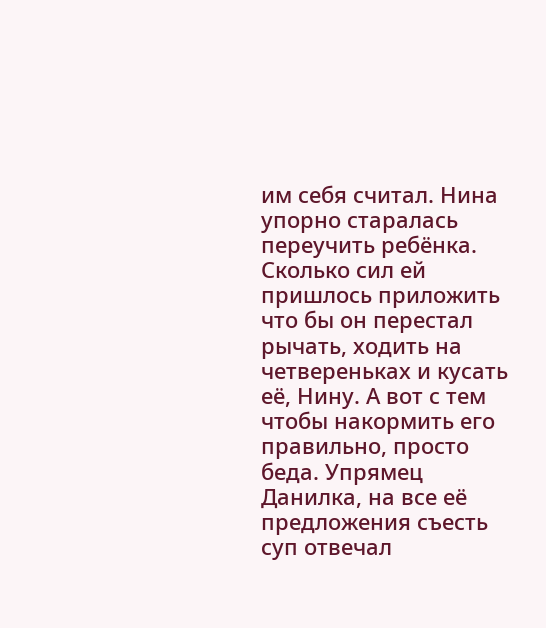им себя считал. Нина упорно старалась переучить ребёнка. Сколько сил ей пришлось приложить что бы он перестал рычать, ходить на четвереньках и кусать её, Нину. А вот с тем чтобы накормить его правильно, просто беда. Упрямец Данилка, на все её предложения съесть суп отвечал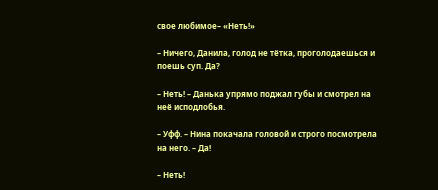свое любимое– «Неть!»

– Ничего, Данила, голод не тётка, проголодаешься и поешь суп. Да?

– Неть! – Данька упрямо поджал губы и смотрел на неё исподлобья.

– Уфф. – Нина покачала головой и строго посмотрела на него. – Да!

– Неть!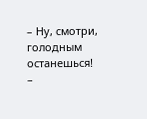– Ну, смотри, голодным останешься! –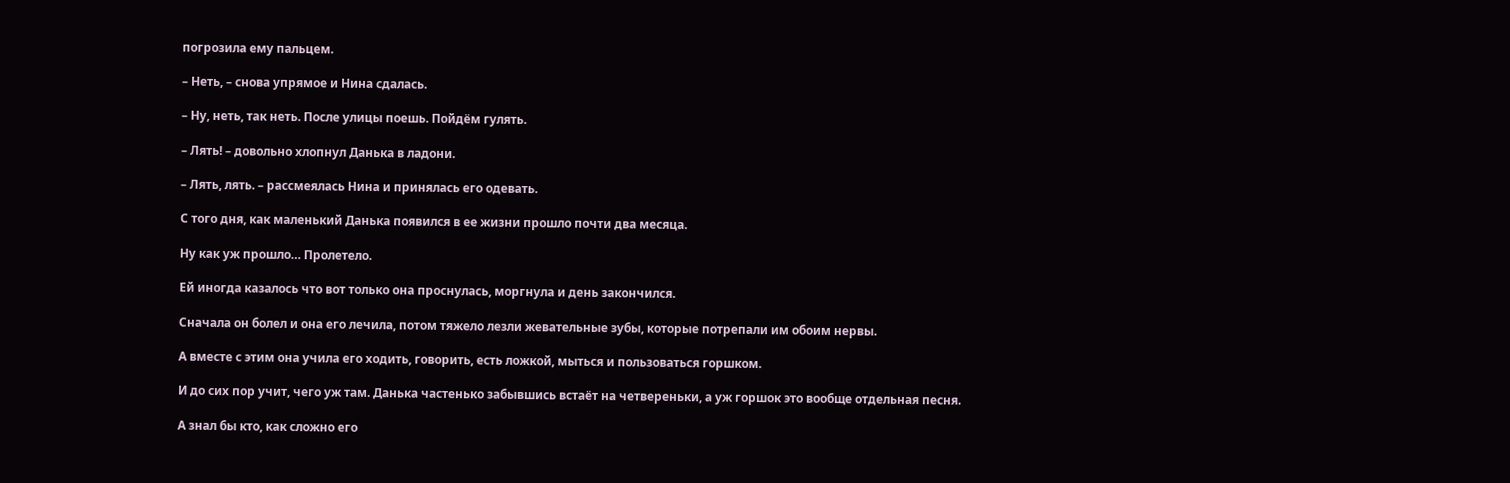погрозила ему пальцем.

– Неть, – снова упрямое и Нина сдалась.

– Ну, неть, так неть. После улицы поешь. Пойдём гулять.

– Лять! – довольно хлопнул Данька в ладони.

– Лять, лять. – рассмеялась Нина и принялась его одевать.

С того дня, как маленький Данька появился в ее жизни прошло почти два месяца.

Ну как уж прошло… Пролетело.

Ей иногда казалось что вот только она проснулась, моргнула и день закончился.

Сначала он болел и она его лечила, потом тяжело лезли жевательные зубы, которые потрепали им обоим нервы.

А вместе с этим она учила его ходить, говорить, есть ложкой, мыться и пользоваться горшком.

И до сих пор учит, чего уж там. Данька частенько забывшись встаёт на четвереньки, а уж горшок это вообще отдельная песня.

А знал бы кто, как сложно его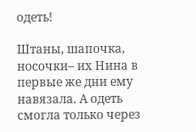одеть!

Штаны, шапочка, носочки– их Нина в первые же дни ему навязала. А одеть смогла только через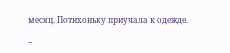месяц. Потихоньку приучала к одежде.

–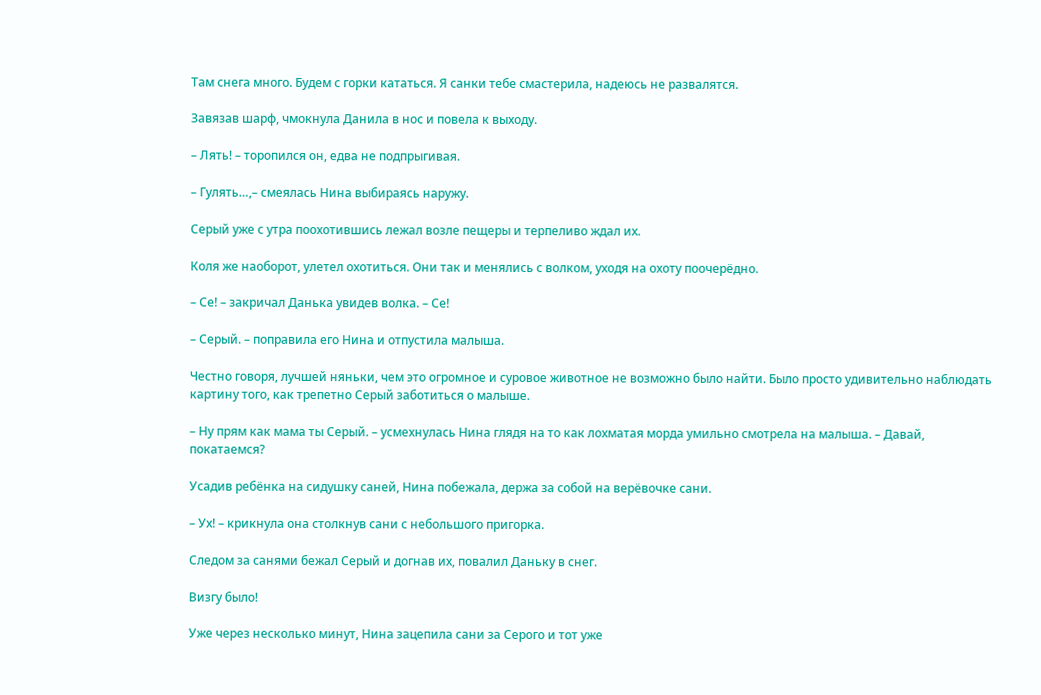Там снега много. Будем с горки кататься. Я санки тебе смастерила, надеюсь не развалятся.

Завязав шарф, чмокнула Данила в нос и повела к выходу.

– Лять! – торопился он, едва не подпрыгивая.

– Гулять…,– смеялась Нина выбираясь наружу.

Серый уже с утра поохотившись лежал возле пещеры и терпеливо ждал их.

Коля же наоборот, улетел охотиться. Они так и менялись с волком, уходя на охоту поочерёдно.

– Се! – закричал Данька увидев волка. – Се!

– Серый. – поправила его Нина и отпустила малыша.

Честно говоря, лучшей няньки, чем это огромное и суровое животное не возможно было найти. Было просто удивительно наблюдать картину того, как трепетно Серый заботиться о малыше.

– Ну прям как мама ты Серый. – усмехнулась Нина глядя на то как лохматая морда умильно смотрела на малыша. – Давай, покатаемся?

Усадив ребёнка на сидушку саней, Нина побежала, держа за собой на верёвочке сани.

– Ух! – крикнула она столкнув сани с небольшого пригорка.

Следом за санями бежал Серый и догнав их, повалил Даньку в снег.

Визгу было!

Уже через несколько минут, Нина зацепила сани за Серого и тот уже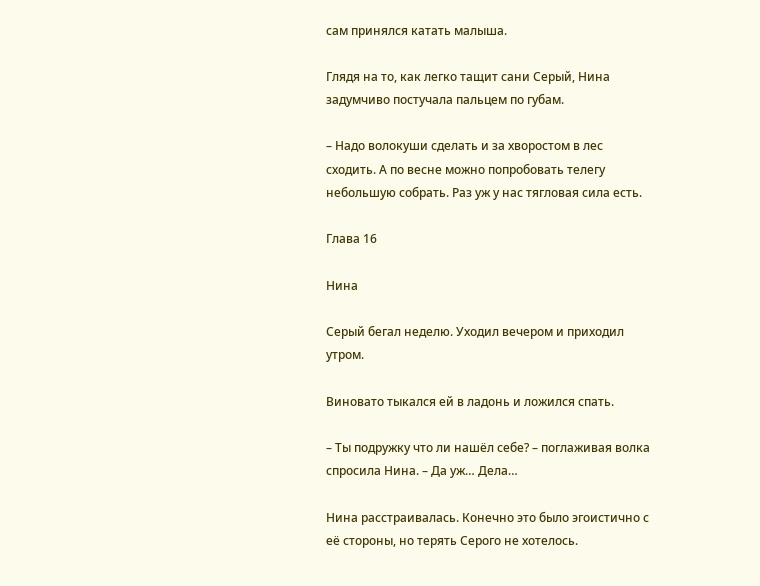сам принялся катать малыша.

Глядя на то, как легко тащит сани Серый, Нина задумчиво постучала пальцем по губам.

– Надо волокуши сделать и за хворостом в лес сходить. А по весне можно попробовать телегу небольшую собрать. Раз уж у нас тягловая сила есть.

Глава 16

Нина

Серый бегал неделю. Уходил вечером и приходил утром.

Виновато тыкался ей в ладонь и ложился спать.

– Ты подружку что ли нашёл себе? – поглаживая волка спросила Нина. – Да уж… Дела…

Нина расстраивалась. Конечно это было эгоистично с её стороны, но терять Серого не хотелось.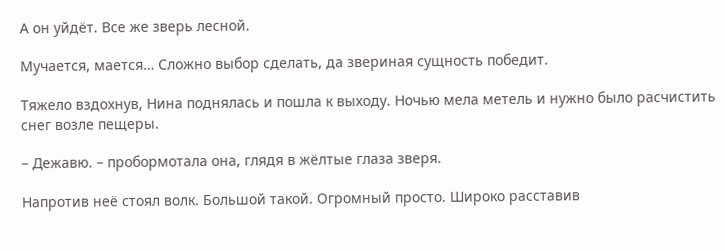А он уйдёт. Все же зверь лесной.

Мучается, мается… Сложно выбор сделать, да звериная сущность победит.

Тяжело вздохнув, Нина поднялась и пошла к выходу. Ночью мела метель и нужно было расчистить снег возле пещеры.

– Дежавю. – пробормотала она, глядя в жёлтые глаза зверя.

Напротив неё стоял волк. Большой такой. Огромный просто. Широко расставив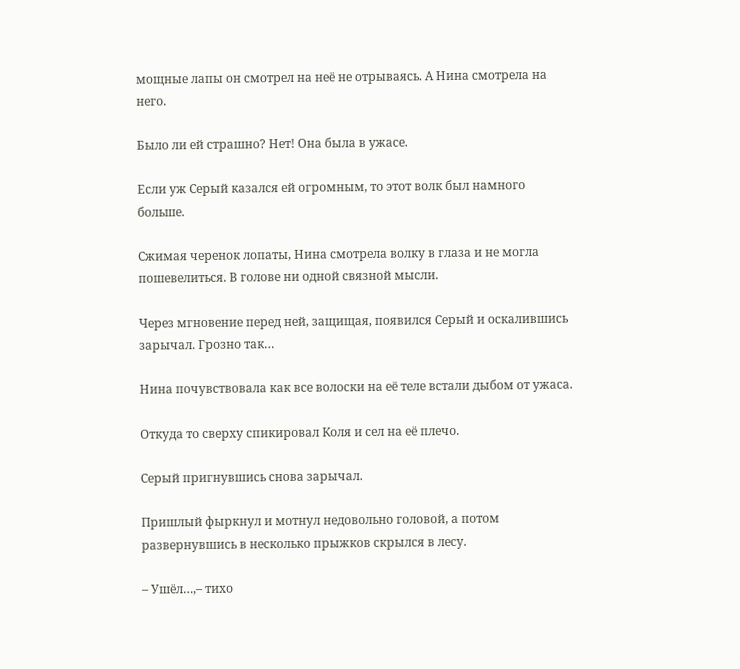мощные лапы он смотрел на неё не отрываясь. А Нина смотрела на него.

Было ли ей страшно? Нет! Она была в ужасе.

Если уж Серый казался ей огромным, то этот волк был намного больше.

Сжимая черенок лопаты, Нина смотрела волку в глаза и не могла пошевелиться. В голове ни одной связной мысли.

Через мгновение перед ней, защищая, появился Серый и оскалившись зарычал. Грозно так…

Нина почувствовала как все волоски на её теле встали дыбом от ужаса.

Откуда то сверху спикировал Коля и сел на её плечо.

Серый пригнувшись снова зарычал.

Пришлый фыркнул и мотнул недовольно головой, а потом развернувшись в несколько прыжков скрылся в лесу.

– Ушёл…,– тихо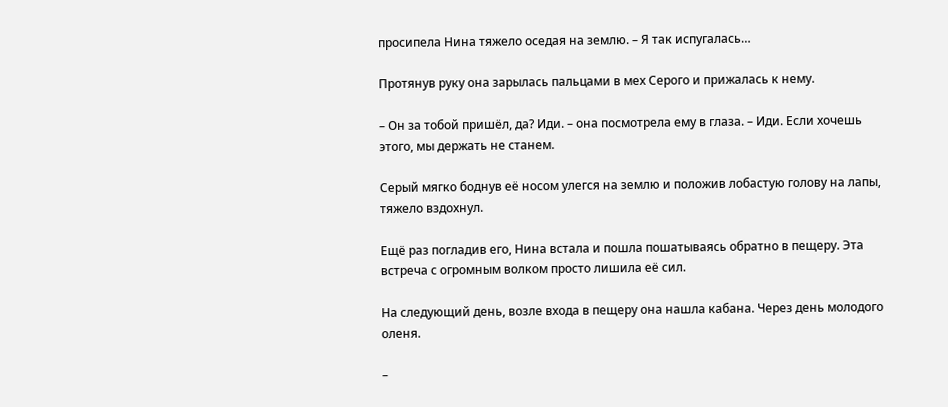просипела Нина тяжело оседая на землю. – Я так испугалась…

Протянув руку она зарылась пальцами в мех Серого и прижалась к нему.

– Он за тобой пришёл, да? Иди. – она посмотрела ему в глаза. – Иди. Если хочешь этого, мы держать не станем.

Серый мягко боднув её носом улегся на землю и положив лобастую голову на лапы, тяжело вздохнул.

Ещё раз погладив его, Нина встала и пошла пошатываясь обратно в пещеру. Эта встреча с огромным волком просто лишила её сил.

На следующий день, возле входа в пещеру она нашла кабана. Через день молодого оленя.

–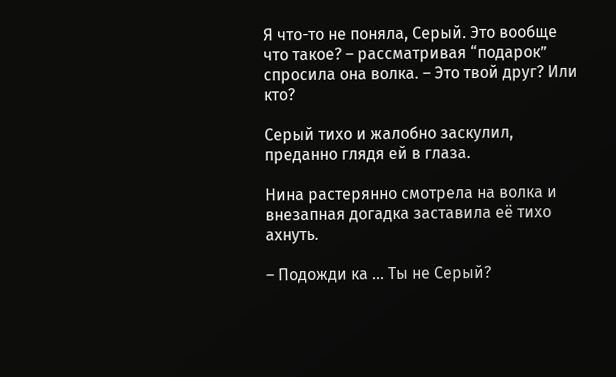Я что-то не поняла, Серый. Это вообще что такое? – рассматривая “подарок” спросила она волка. – Это твой друг? Или кто?

Серый тихо и жалобно заскулил, преданно глядя ей в глаза.

Нина растерянно смотрела на волка и внезапная догадка заставила её тихо ахнуть.

– Подожди ка … Ты не Серый?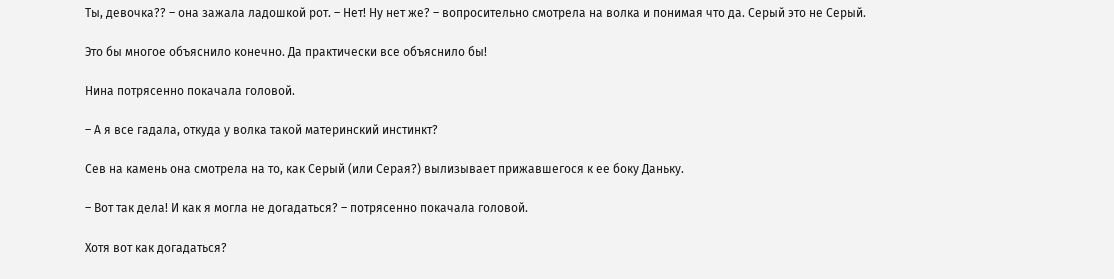Ты, девочка?? – она зажала ладошкой рот. – Нет! Ну нет же? – вопросительно смотрела на волка и понимая что да. Серый это не Серый.

Это бы многое объяснило конечно. Да практически все объяснило бы!

Нина потрясенно покачала головой.

– А я все гадала, откуда у волка такой материнский инстинкт?

Сев на камень она смотрела на то, как Серый (или Серая?) вылизывает прижавшегося к ее боку Даньку.

– Вот так дела! И как я могла не догадаться? – потрясенно покачала головой.

Хотя вот как догадаться?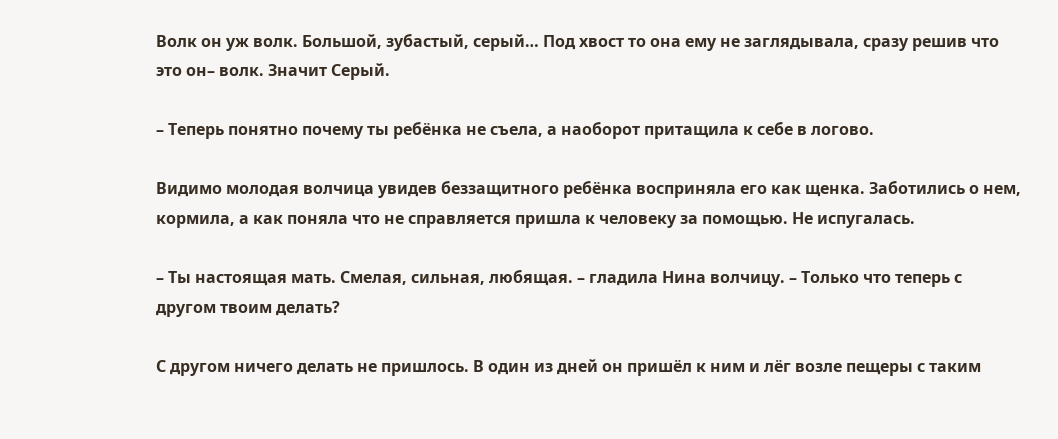Волк он уж волк. Большой, зубастый, серый… Под хвост то она ему не заглядывала, сразу решив что это он– волк. Значит Серый.

– Теперь понятно почему ты ребёнка не съела, а наоборот притащила к себе в логово.

Видимо молодая волчица увидев беззащитного ребёнка восприняла его как щенка. Заботились о нем, кормила, а как поняла что не справляется пришла к человеку за помощью. Не испугалась.

– Ты настоящая мать. Смелая, сильная, любящая. – гладила Нина волчицу. – Только что теперь с другом твоим делать?

С другом ничего делать не пришлось. В один из дней он пришёл к ним и лёг возле пещеры с таким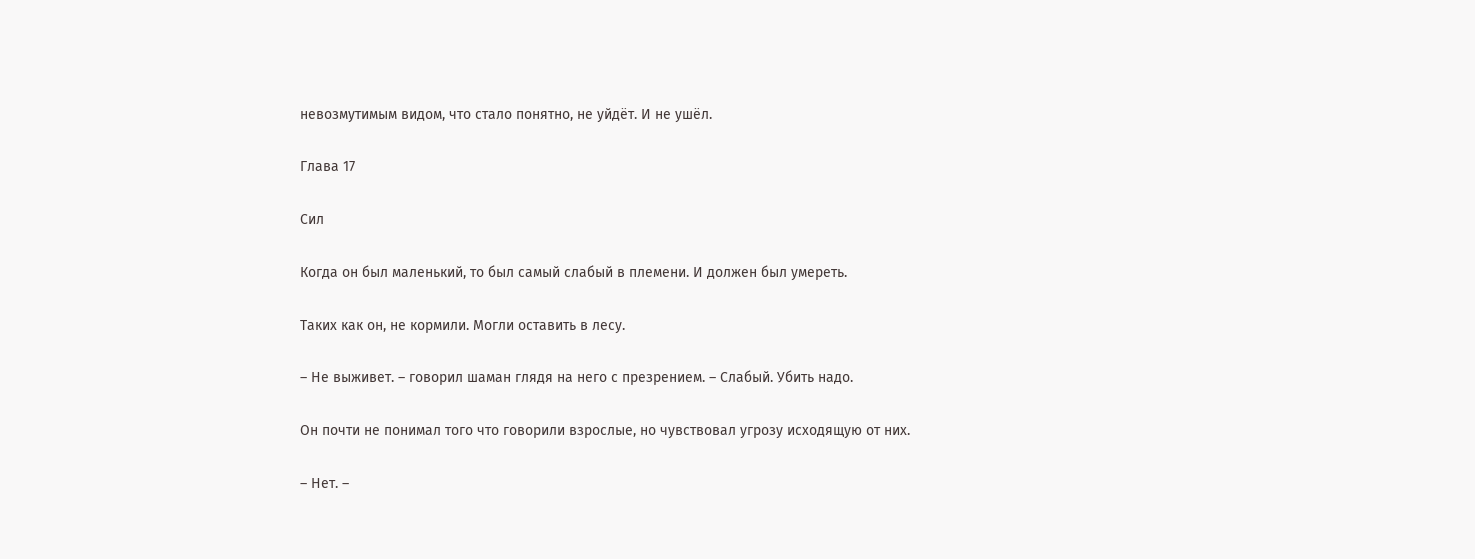невозмутимым видом, что стало понятно, не уйдёт. И не ушёл.

Глава 17

Сил

Когда он был маленький, то был самый слабый в племени. И должен был умереть.

Таких как он, не кормили. Могли оставить в лесу.

– Не выживет. – говорил шаман глядя на него с презрением. – Слабый. Убить надо.

Он почти не понимал того что говорили взрослые, но чувствовал угрозу исходящую от них.

– Нет. –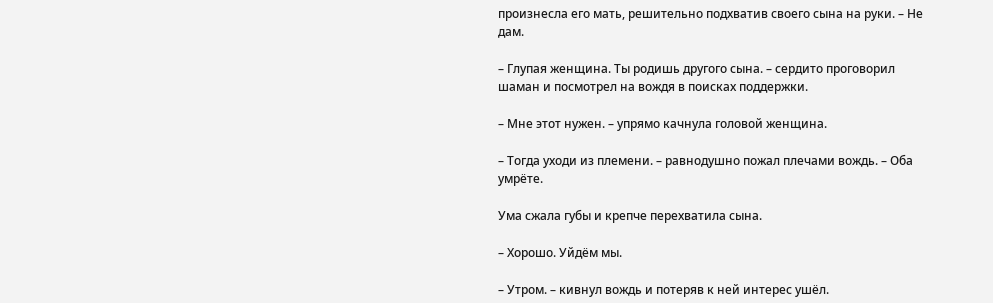произнесла его мать, решительно подхватив своего сына на руки. – Не дам.

– Глупая женщина. Ты родишь другого сына. – сердито проговорил шаман и посмотрел на вождя в поисках поддержки.

– Мне этот нужен. – упрямо качнула головой женщина.

– Тогда уходи из племени. – равнодушно пожал плечами вождь. – Оба умрёте.

Ума сжала губы и крепче перехватила сына.

– Хорошо. Уйдём мы.

– Утром. – кивнул вождь и потеряв к ней интерес ушёл.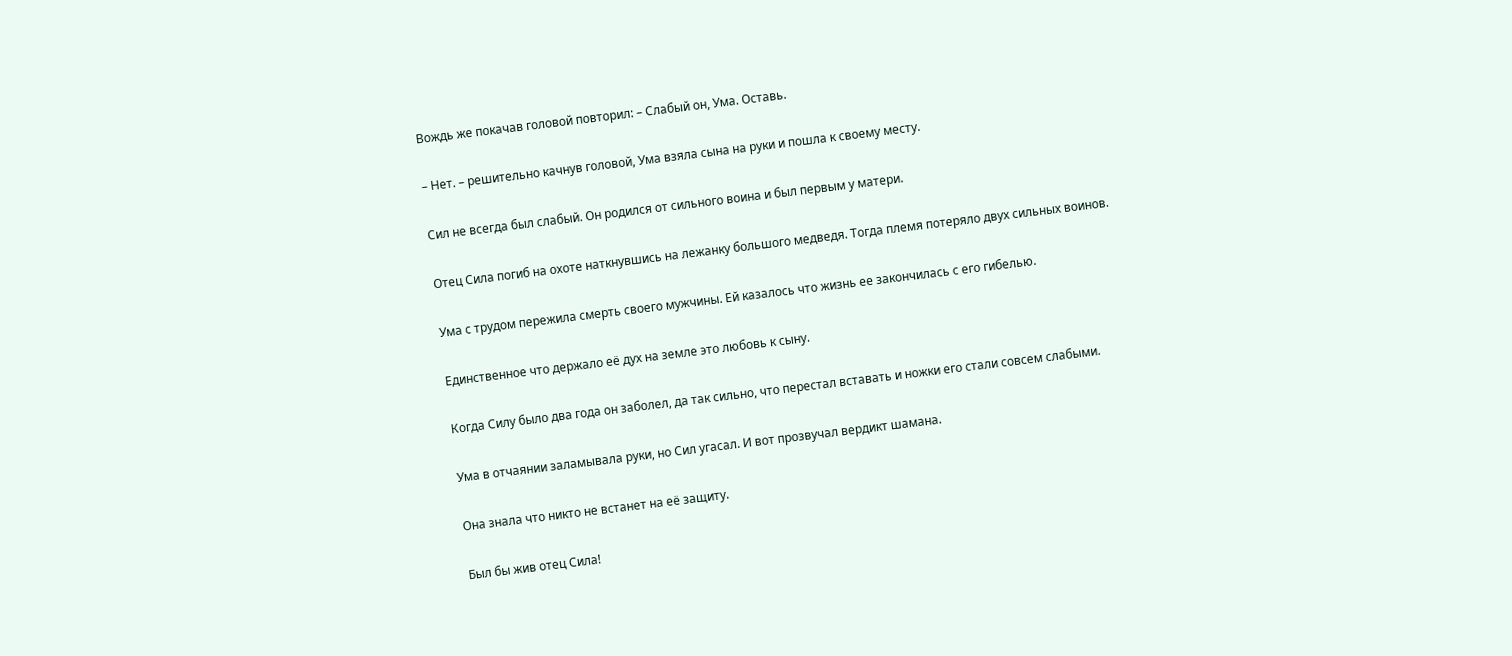Вождь же покачав головой повторил: – Слабый он, Ума. Оставь.

– Нет. – решительно качнув головой, Ума взяла сына на руки и пошла к своему месту.

Сил не всегда был слабый. Он родился от сильного воина и был первым у матери.

Отец Сила погиб на охоте наткнувшись на лежанку большого медведя. Тогда племя потеряло двух сильных воинов.

Ума с трудом пережила смерть своего мужчины. Ей казалось что жизнь ее закончилась с его гибелью.

Единственное что держало её дух на земле это любовь к сыну.

Когда Силу было два года он заболел, да так сильно, что перестал вставать и ножки его стали совсем слабыми.

Ума в отчаянии заламывала руки, но Сил угасал. И вот прозвучал вердикт шамана.

Она знала что никто не встанет на её защиту.

Был бы жив отец Сила!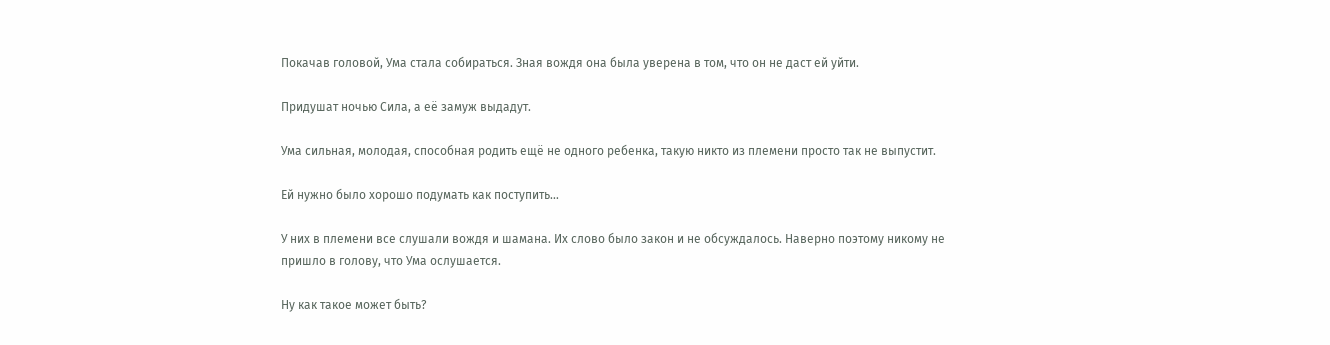Покачав головой, Ума стала собираться. Зная вождя она была уверена в том, что он не даст ей уйти.

Придушат ночью Сила, а её замуж выдадут.

Ума сильная, молодая, способная родить ещё не одного ребенка, такую никто из племени просто так не выпустит.

Ей нужно было хорошо подумать как поступить…

У них в племени все слушали вождя и шамана. Их слово было закон и не обсуждалось. Наверно поэтому никому не пришло в голову, что Ума ослушается.

Ну как такое может быть?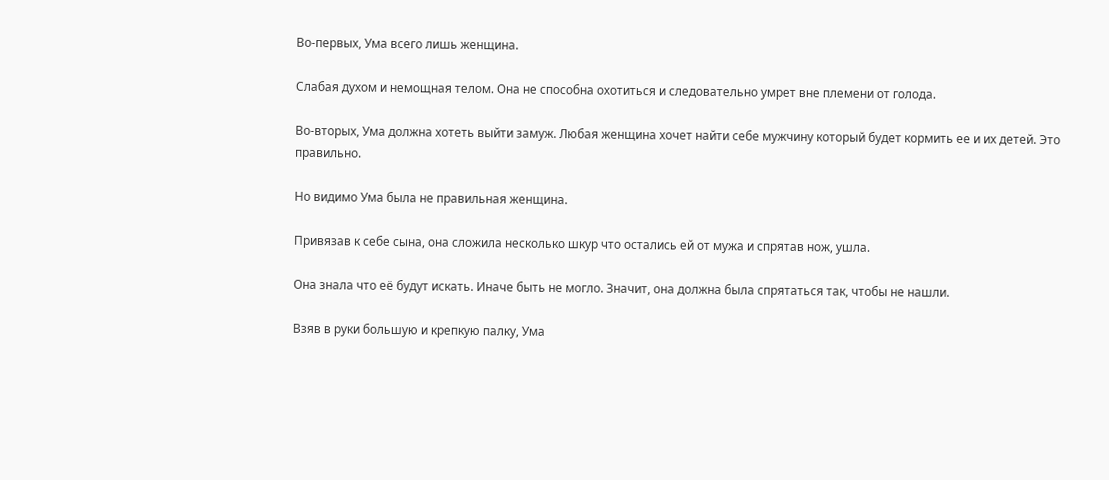Во-первых, Ума всего лишь женщина.

Слабая духом и немощная телом. Она не способна охотиться и следовательно умрет вне племени от голода.

Во-вторых, Ума должна хотеть выйти замуж. Любая женщина хочет найти себе мужчину который будет кормить ее и их детей. Это правильно.

Но видимо Ума была не правильная женщина.

Привязав к себе сына, она сложила несколько шкур что остались ей от мужа и спрятав нож, ушла.

Она знала что её будут искать. Иначе быть не могло. Значит, она должна была спрятаться так, чтобы не нашли.

Взяв в руки большую и крепкую палку, Ума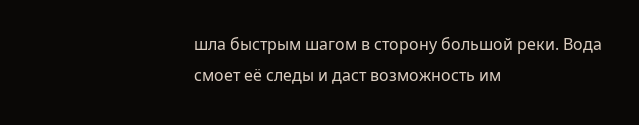шла быстрым шагом в сторону большой реки. Вода смоет её следы и даст возможность им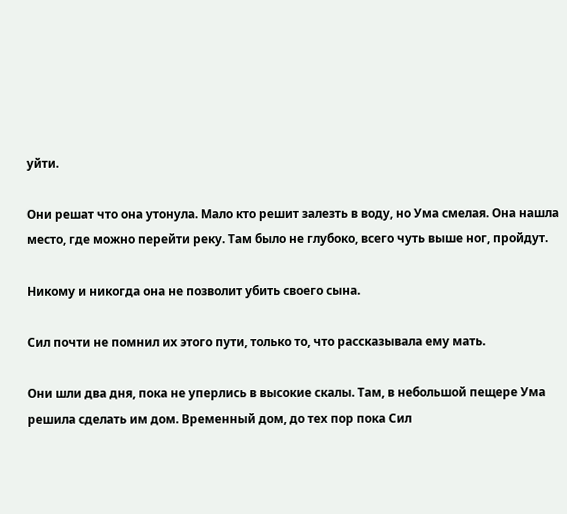уйти.

Они решат что она утонула. Мало кто решит залезть в воду, но Ума смелая. Она нашла место, где можно перейти реку. Там было не глубоко, всего чуть выше ног, пройдут.

Никому и никогда она не позволит убить своего сына.

Сил почти не помнил их этого пути, только то, что рассказывала ему мать.

Они шли два дня, пока не уперлись в высокие скалы. Там, в небольшой пещере Ума решила сделать им дом. Временный дом, до тех пор пока Сил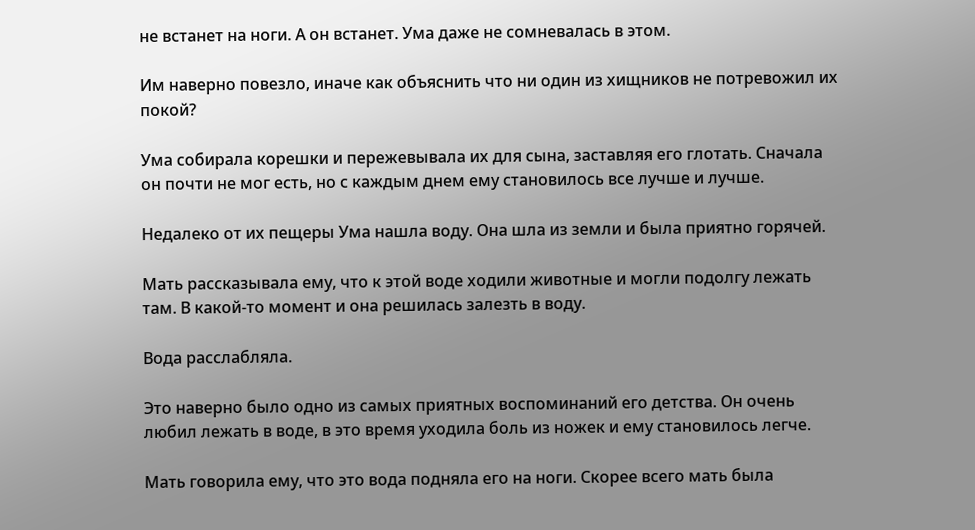не встанет на ноги. А он встанет. Ума даже не сомневалась в этом.

Им наверно повезло, иначе как объяснить что ни один из хищников не потревожил их покой?

Ума собирала корешки и пережевывала их для сына, заставляя его глотать. Сначала он почти не мог есть, но с каждым днем ему становилось все лучше и лучше.

Недалеко от их пещеры Ума нашла воду. Она шла из земли и была приятно горячей.

Мать рассказывала ему, что к этой воде ходили животные и могли подолгу лежать там. В какой-то момент и она решилась залезть в воду.

Вода расслабляла.

Это наверно было одно из самых приятных воспоминаний его детства. Он очень любил лежать в воде, в это время уходила боль из ножек и ему становилось легче.

Мать говорила ему, что это вода подняла его на ноги. Скорее всего мать была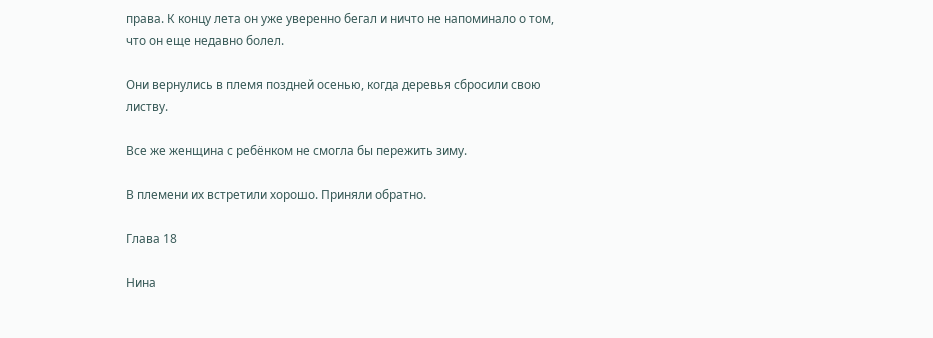права. К концу лета он уже уверенно бегал и ничто не напоминало о том, что он еще недавно болел.

Они вернулись в племя поздней осенью, когда деревья сбросили свою листву.

Все же женщина с ребёнком не смогла бы пережить зиму.

В племени их встретили хорошо. Приняли обратно.

Глава 18

Нина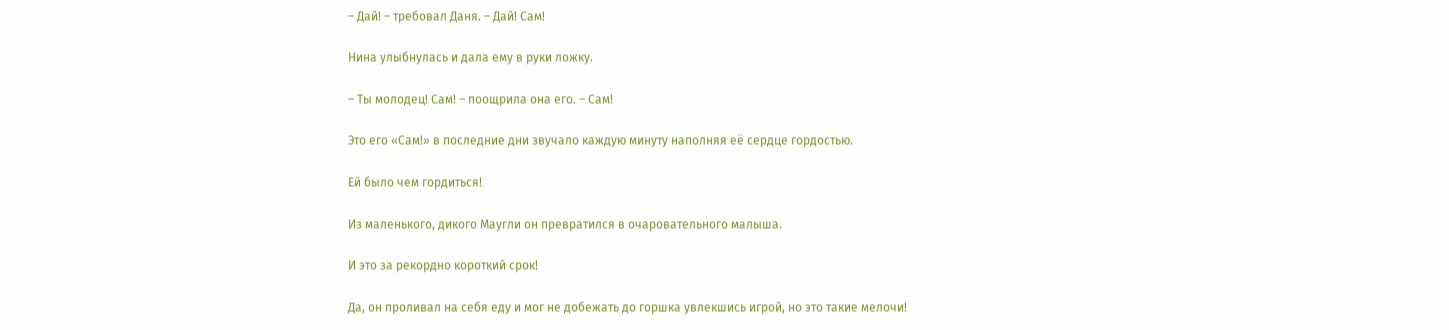– Дай! – требовал Даня. – Дай! Сам!

Нина улыбнулась и дала ему в руки ложку.

– Ты молодец! Сам! – поощрила она его. – Сам!

Это его «Сам!» в последние дни звучало каждую минуту наполняя её сердце гордостью.

Ей было чем гордиться!

Из маленького, дикого Маугли он превратился в очаровательного малыша.

И это за рекордно короткий срок!

Да, он проливал на себя еду и мог не добежать до горшка увлекшись игрой, но это такие мелочи!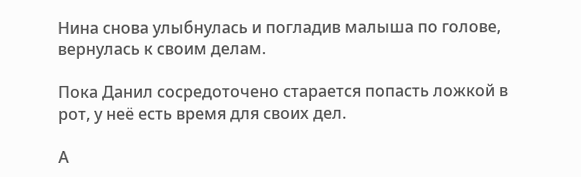Нина снова улыбнулась и погладив малыша по голове, вернулась к своим делам.

Пока Данил сосредоточено старается попасть ложкой в рот, у неё есть время для своих дел.

А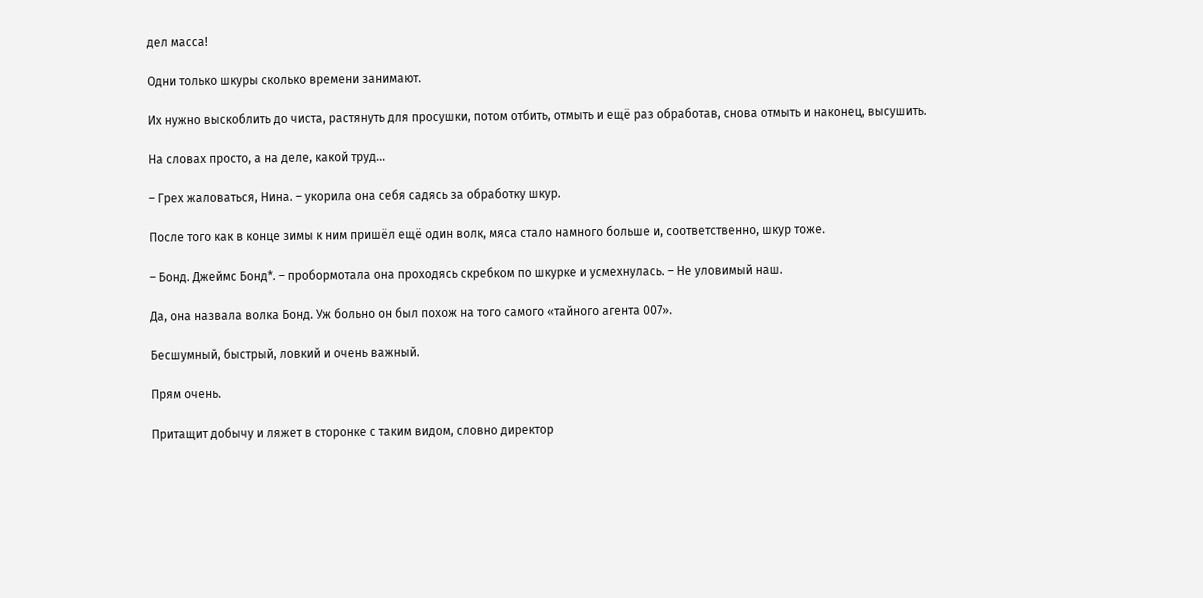дел масса!

Одни только шкуры сколько времени занимают.

Их нужно выскоблить до чиста, растянуть для просушки, потом отбить, отмыть и ещё раз обработав, снова отмыть и наконец, высушить.

На словах просто, а на деле, какой труд…

– Грех жаловаться, Нина. – укорила она себя садясь за обработку шкур.

После того как в конце зимы к ним пришёл ещё один волк, мяса стало намного больше и, соответственно, шкур тоже.

– Бонд. Джеймс Бонд*. – пробормотала она проходясь скребком по шкурке и усмехнулась. – Не уловимый наш.

Да, она назвала волка Бонд. Уж больно он был похож на того самого «тайного агента 007».

Бесшумный, быстрый, ловкий и очень важный.

Прям очень.

Притащит добычу и ляжет в сторонке с таким видом, словно директор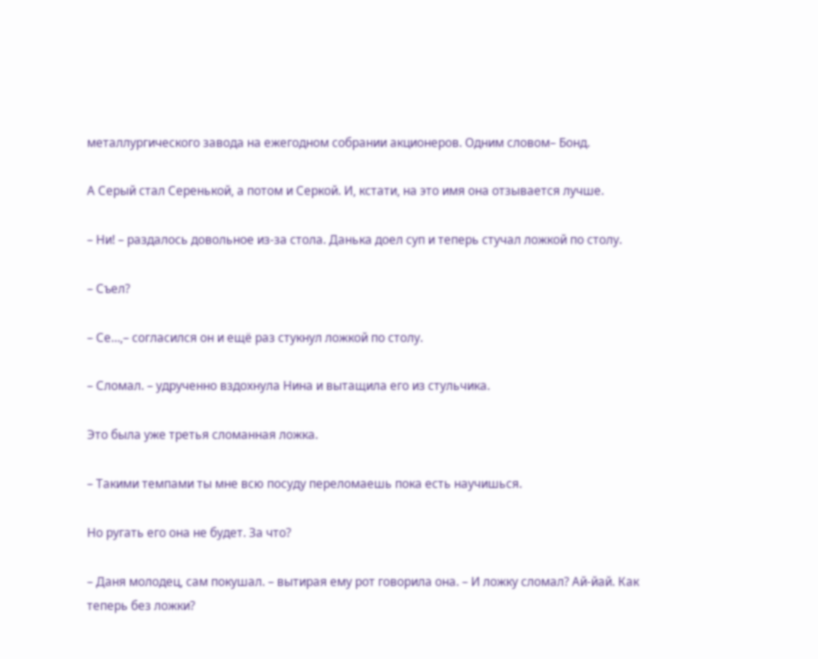металлургического завода на ежегодном собрании акционеров. Одним словом– Бонд.

А Серый стал Серенькой, а потом и Серкой. И, кстати, на это имя она отзывается лучше.

– Ни! – раздалось довольное из-за стола. Данька доел суп и теперь стучал ложкой по столу.

– Съел?

– Се…,– согласился он и ещё раз стукнул ложкой по столу.

– Сломал. – удрученно вздохнула Нина и вытащила его из стульчика.

Это была уже третья сломанная ложка.

– Такими темпами ты мне всю посуду переломаешь пока есть научишься.

Но ругать его она не будет. За что?

– Даня молодец, сам покушал. – вытирая ему рот говорила она. – И ложку сломал? Ай-йай. Как теперь без ложки?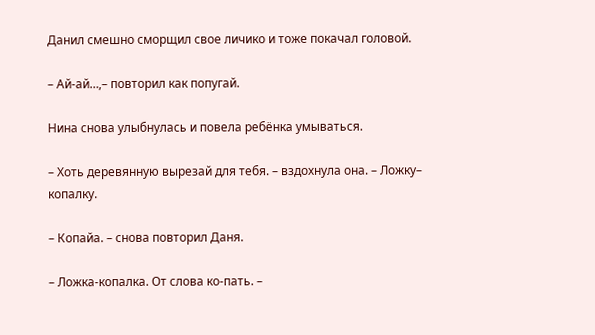Данил смешно сморщил свое личико и тоже покачал головой.

– Ай-ай…,– повторил как попугай.

Нина снова улыбнулась и повела ребёнка умываться.

– Хоть деревянную вырезай для тебя. – вздохнула она. – Ложку– копалку.

– Копайа. – снова повторил Даня.

– Ложка-копалка. От слова ко-пать. –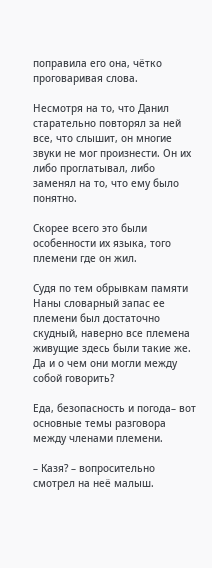поправила его она, чётко проговаривая слова.

Несмотря на то, что Данил старательно повторял за ней все, что слышит, он многие звуки не мог произнести. Он их либо проглатывал, либо заменял на то, что ему было понятно.

Скорее всего это были особенности их языка, того племени где он жил.

Судя по тем обрывкам памяти Наны словарный запас ее племени был достаточно скудный, наверно все племена живущие здесь были такие же. Да и о чем они могли между собой говорить?

Еда, безопасность и погода– вот основные темы разговора между членами племени.

– Казя? – вопросительно смотрел на неё малыш.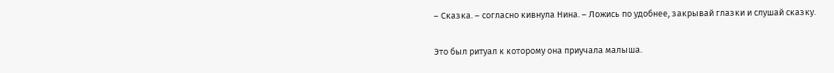– Сказка. – согласно кивнула Нина. – Ложись по удобнее, закрывай глазки и слушай сказку.

Это был ритуал к которому она приучала малыша.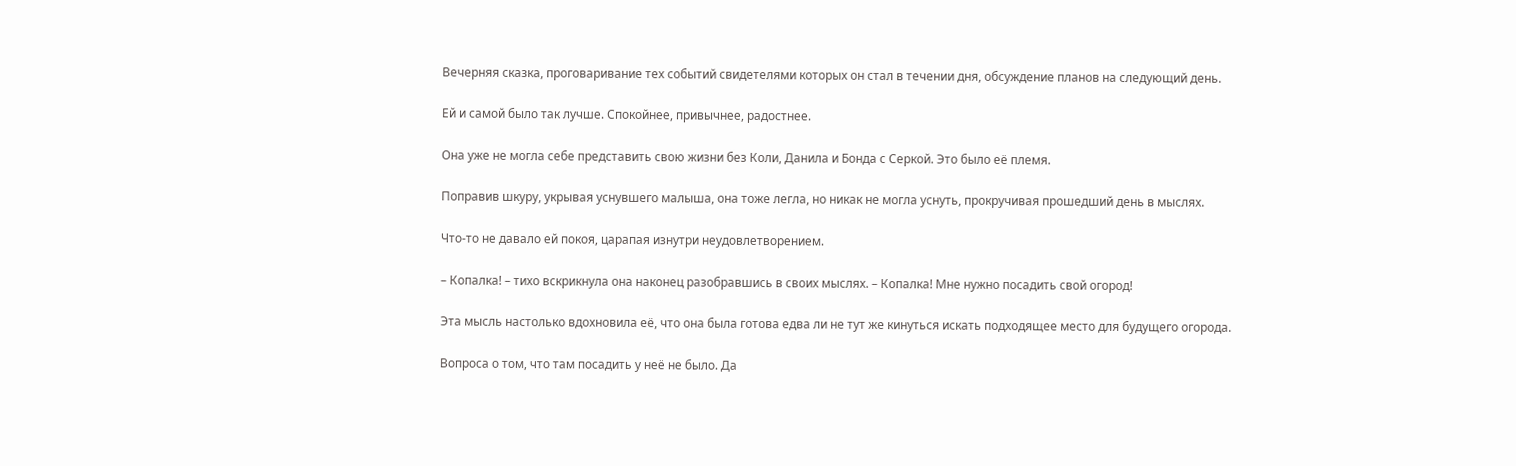Вечерняя сказка, проговаривание тех событий свидетелями которых он стал в течении дня, обсуждение планов на следующий день.

Ей и самой было так лучше. Спокойнее, привычнее, радостнее.

Она уже не могла себе представить свою жизни без Коли, Данила и Бонда с Серкой. Это было её племя.

Поправив шкуру, укрывая уснувшего малыша, она тоже легла, но никак не могла уснуть, прокручивая прошедший день в мыслях.

Что-то не давало ей покоя, царапая изнутри неудовлетворением.

– Копалка! – тихо вскрикнула она наконец разобравшись в своих мыслях. – Копалка! Мне нужно посадить свой огород!

Эта мысль настолько вдохновила её, что она была готова едва ли не тут же кинуться искать подходящее место для будущего огорода.

Вопроса о том, что там посадить у неё не было. Да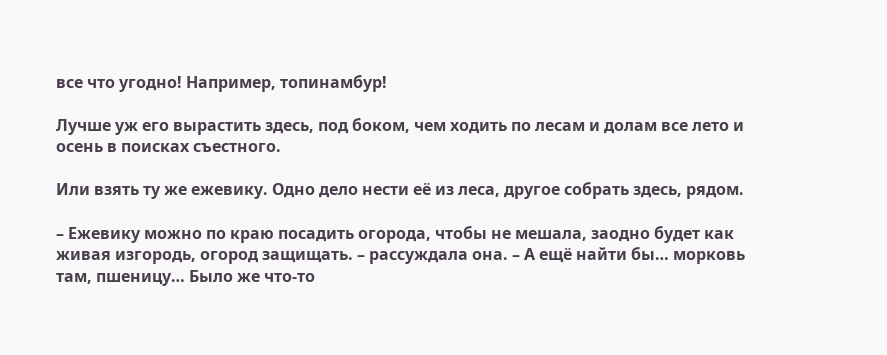все что угодно! Например, топинамбур!

Лучше уж его вырастить здесь, под боком, чем ходить по лесам и долам все лето и осень в поисках съестного.

Или взять ту же ежевику. Одно дело нести её из леса, другое собрать здесь, рядом.

– Ежевику можно по краю посадить огорода, чтобы не мешала, заодно будет как живая изгородь, огород защищать. – рассуждала она. – А ещё найти бы… морковь там, пшеницу… Было же что-то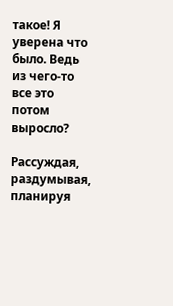такое! Я уверена что было. Ведь из чего-то все это потом выросло?

Рассуждая, раздумывая, планируя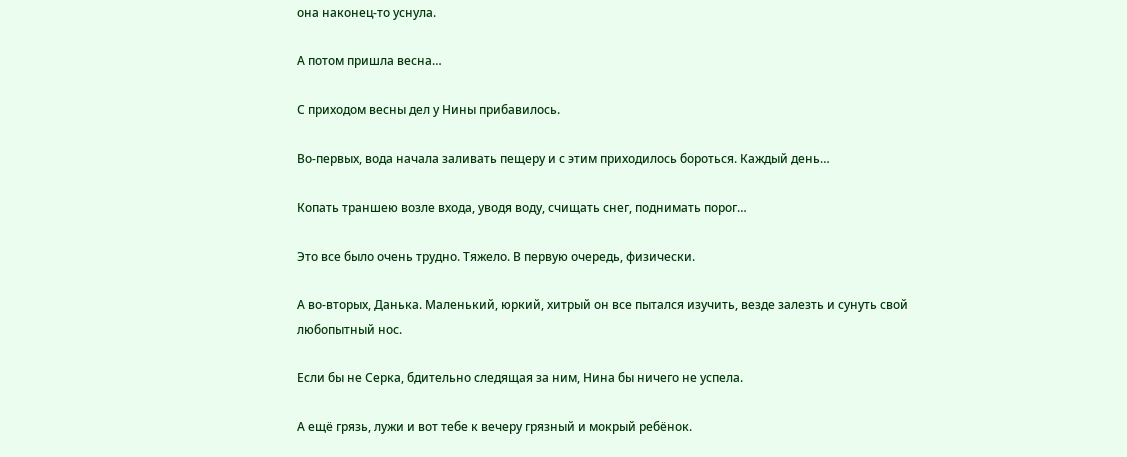она наконец-то уснула.

А потом пришла весна…

С приходом весны дел у Нины прибавилось.

Во-первых, вода начала заливать пещеру и с этим приходилось бороться. Каждый день…

Копать траншею возле входа, уводя воду, счищать снег, поднимать порог…

Это все было очень трудно. Тяжело. В первую очередь, физически.

А во-вторых, Данька. Маленький, юркий, хитрый он все пытался изучить, везде залезть и сунуть свой любопытный нос.

Если бы не Серка, бдительно следящая за ним, Нина бы ничего не успела.

А ещё грязь, лужи и вот тебе к вечеру грязный и мокрый ребёнок.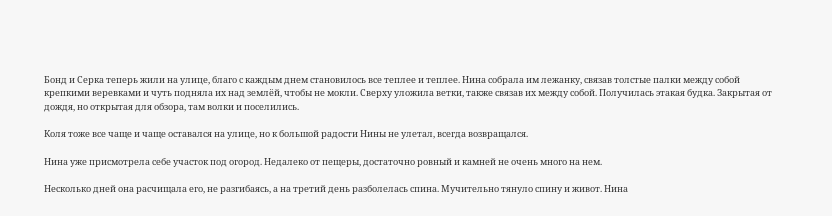Бонд и Серка теперь жили на улице, благо с каждым днем становилось все теплее и теплее. Нина собрала им лежанку, связав толстые палки между собой крепкими веревками и чуть подняла их над землёй, чтобы не мокли. Сверху уложила ветки, также связав их между собой. Получилась этакая будка. Закрытая от дождя, но открытая для обзора, там волки и поселились.

Коля тоже все чаще и чаще оставался на улице, но к большой радости Нины не улетал, всегда возвращался.

Нина уже присмотрела себе участок под огород. Недалеко от пещеры, достаточно ровный и камней не очень много на нем.

Несколько дней она расчищала его, не разгибаясь, а на третий день разболелась спина. Мучительно тянуло спину и живот. Нина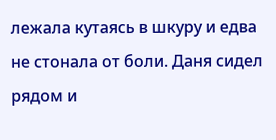лежала кутаясь в шкуру и едва не стонала от боли. Даня сидел рядом и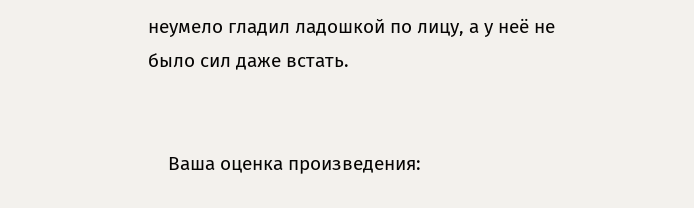неумело гладил ладошкой по лицу, а у неё не было сил даже встать.


    Ваша оценка произведения: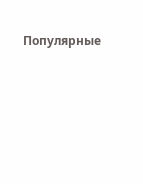Популярные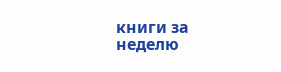книги за неделю